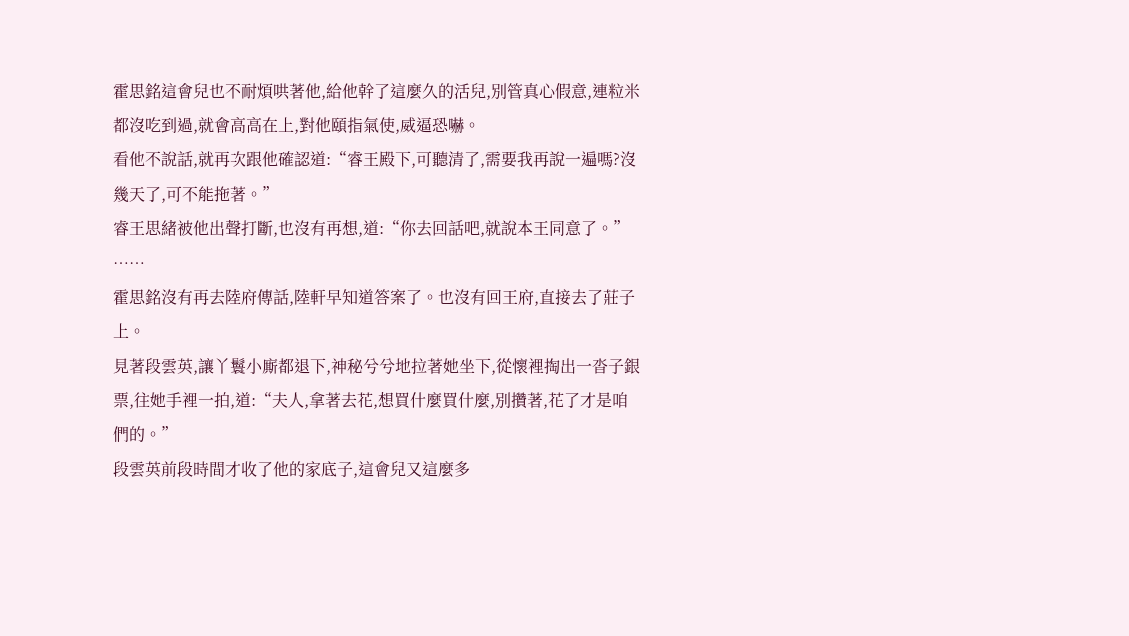霍思銘這會兒也不耐煩哄著他,給他幹了這麼久的活兒,別管真心假意,連粒米都沒吃到過,就會高高在上,對他頤指氣使,威逼恐嚇。
看他不說話,就再次跟他確認道:“睿王殿下,可聽清了,需要我再說一遍嗎?沒幾天了,可不能拖著。”
睿王思緒被他出聲打斷,也沒有再想,道:“你去回話吧,就說本王同意了。”
……
霍思銘沒有再去陸府傳話,陸軒早知道答案了。也沒有回王府,直接去了莊子上。
見著段雲英,讓丫鬟小廝都退下,神秘兮兮地拉著她坐下,從懷裡掏出一沓子銀票,往她手裡一拍,道:“夫人,拿著去花,想買什麼買什麼,別攢著,花了才是咱們的。”
段雲英前段時間才收了他的家底子,這會兒又這麼多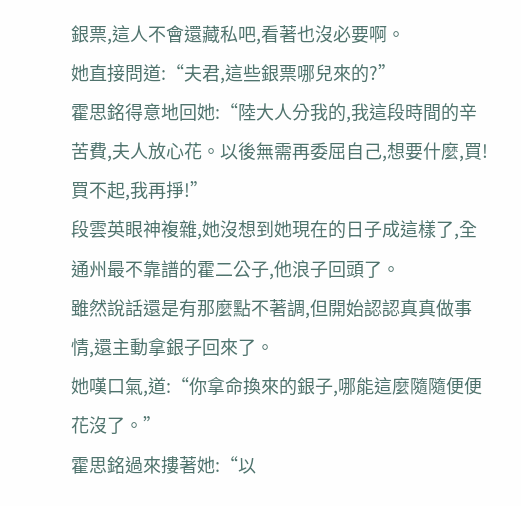銀票,這人不會還藏私吧,看著也沒必要啊。
她直接問道:“夫君,這些銀票哪兒來的?”
霍思銘得意地回她:“陸大人分我的,我這段時間的辛苦費,夫人放心花。以後無需再委屈自己,想要什麼,買!買不起,我再掙!”
段雲英眼神複雜,她沒想到她現在的日子成這樣了,全通州最不靠譜的霍二公子,他浪子回頭了。
雖然說話還是有那麼點不著調,但開始認認真真做事情,還主動拿銀子回來了。
她嘆口氣,道:“你拿命換來的銀子,哪能這麼隨隨便便花沒了。”
霍思銘過來摟著她:“以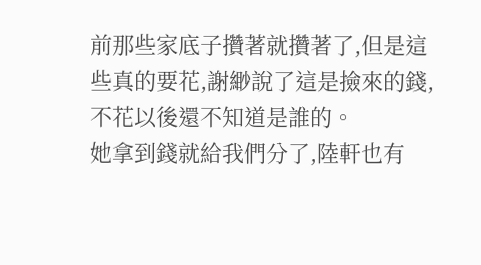前那些家底子攢著就攢著了,但是這些真的要花,謝緲說了這是撿來的錢,不花以後還不知道是誰的。
她拿到錢就給我們分了,陸軒也有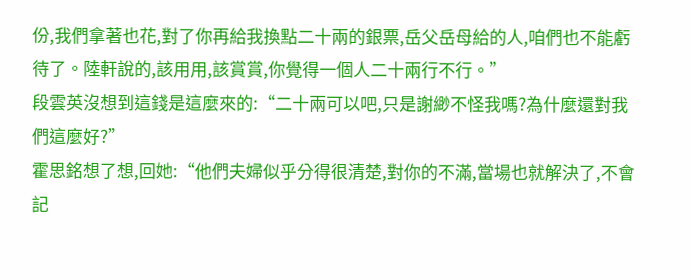份,我們拿著也花,對了你再給我換點二十兩的銀票,岳父岳母給的人,咱們也不能虧待了。陸軒說的,該用用,該賞賞,你覺得一個人二十兩行不行。”
段雲英沒想到這錢是這麼來的:“二十兩可以吧,只是謝緲不怪我嗎?為什麼還對我們這麼好?”
霍思銘想了想,回她:“他們夫婦似乎分得很清楚,對你的不滿,當場也就解決了,不會記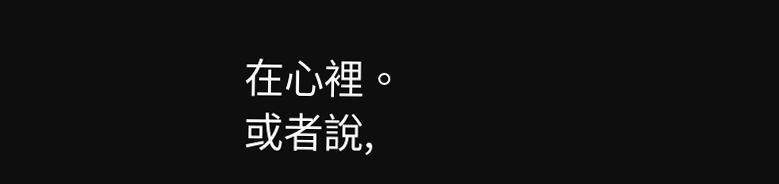在心裡。
或者說,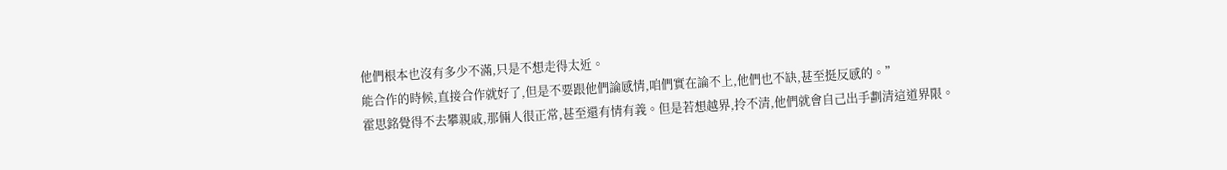他們根本也沒有多少不滿,只是不想走得太近。
能合作的時候,直接合作就好了,但是不要跟他們論感情,咱們實在論不上,他們也不缺,甚至挺反感的。”
霍思銘覺得不去攀親戚,那倆人很正常,甚至還有情有義。但是若想越界,拎不清,他們就會自己出手劃清這道界限。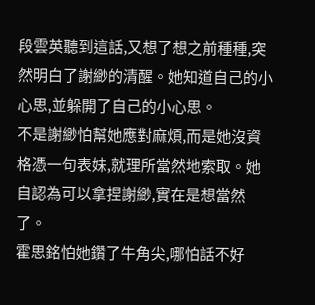段雲英聽到這話,又想了想之前種種,突然明白了謝緲的清醒。她知道自己的小心思,並躲開了自己的小心思。
不是謝緲怕幫她應對麻煩,而是她沒資格憑一句表妹,就理所當然地索取。她自認為可以拿捏謝緲,實在是想當然了。
霍思銘怕她鑽了牛角尖,哪怕話不好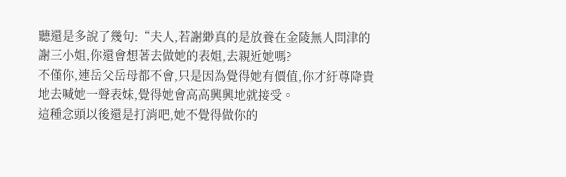聽還是多說了幾句:“夫人,若謝緲真的是放養在金陵無人問津的謝三小姐,你還會想著去做她的表姐,去親近她嗎?
不僅你,連岳父岳母都不會,只是因為覺得她有價值,你才紆尊降貴地去喊她一聲表妹,覺得她會高高興興地就接受。
這種念頭以後還是打消吧,她不覺得做你的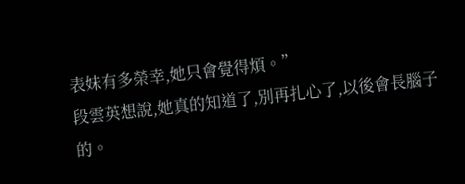表妹有多榮幸,她只會覺得煩。”
段雲英想說,她真的知道了,別再扎心了,以後會長腦子的。